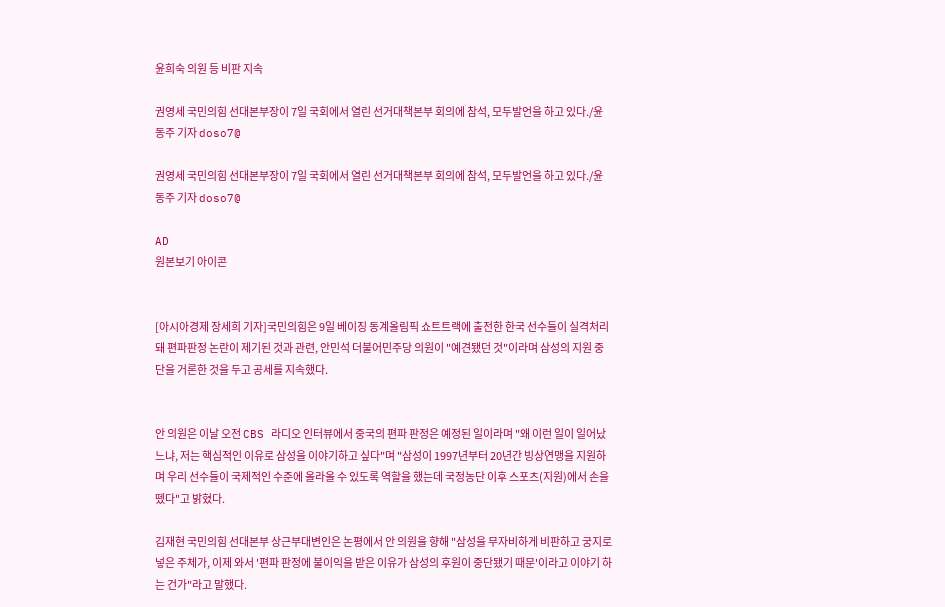윤희숙 의원 등 비판 지속

권영세 국민의힘 선대본부장이 7일 국회에서 열린 선거대책본부 회의에 참석, 모두발언을 하고 있다./윤동주 기자 doso7@

권영세 국민의힘 선대본부장이 7일 국회에서 열린 선거대책본부 회의에 참석, 모두발언을 하고 있다./윤동주 기자 doso7@

AD
원본보기 아이콘


[아시아경제 장세희 기자]국민의힘은 9일 베이징 동계올림픽 쇼트트랙에 출전한 한국 선수들이 실격처리돼 편파판정 논란이 제기된 것과 관련, 안민석 더불어민주당 의원이 "예견됐던 것"이라며 삼성의 지원 중단을 거론한 것을 두고 공세를 지속했다.


안 의원은 이날 오전 CBS 라디오 인터뷰에서 중국의 편파 판정은 예정된 일이라며 "왜 이런 일이 일어났느냐, 저는 핵심적인 이유로 삼성을 이야기하고 싶다"며 "삼성이 1997년부터 20년간 빙상연맹을 지원하며 우리 선수들이 국제적인 수준에 올라올 수 있도록 역할을 했는데 국정농단 이후 스포츠(지원)에서 손을 뗐다"고 밝혔다.

김재현 국민의힘 선대본부 상근부대변인은 논평에서 안 의원을 향해 "삼성을 무자비하게 비판하고 궁지로 넣은 주체가, 이제 와서 '편파 판정에 불이익을 받은 이유가 삼성의 후원이 중단됐기 때문'이라고 이야기 하는 건가"라고 말했다.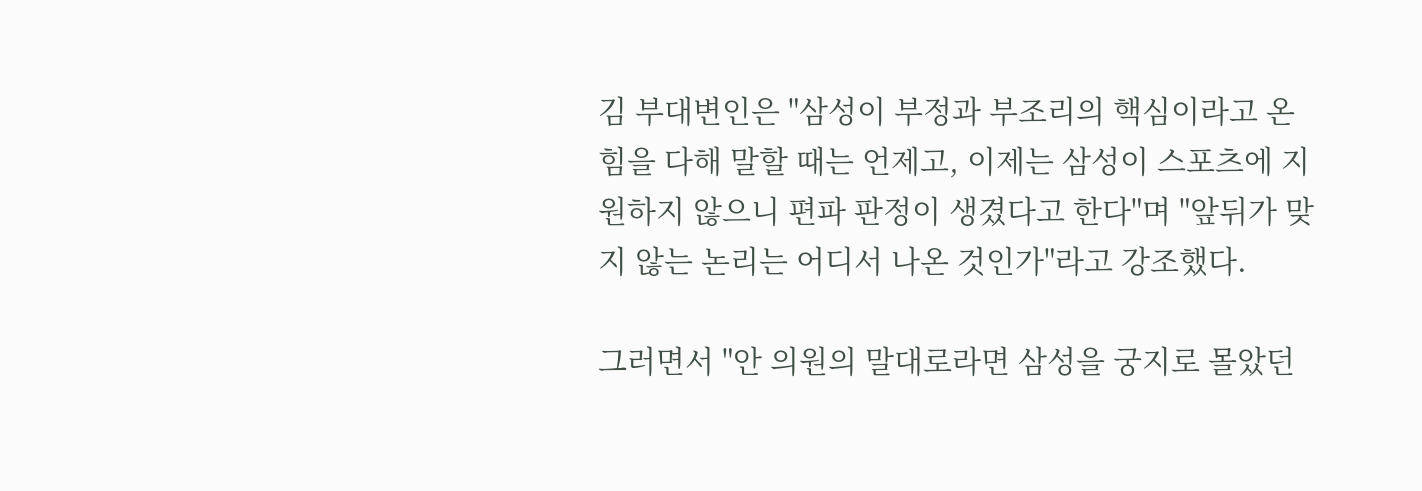김 부대변인은 "삼성이 부정과 부조리의 핵심이라고 온 힘을 다해 말할 때는 언제고, 이제는 삼성이 스포츠에 지원하지 않으니 편파 판정이 생겼다고 한다"며 "앞뒤가 맞지 않는 논리는 어디서 나온 것인가"라고 강조했다.

그러면서 "안 의원의 말대로라면 삼성을 궁지로 몰았던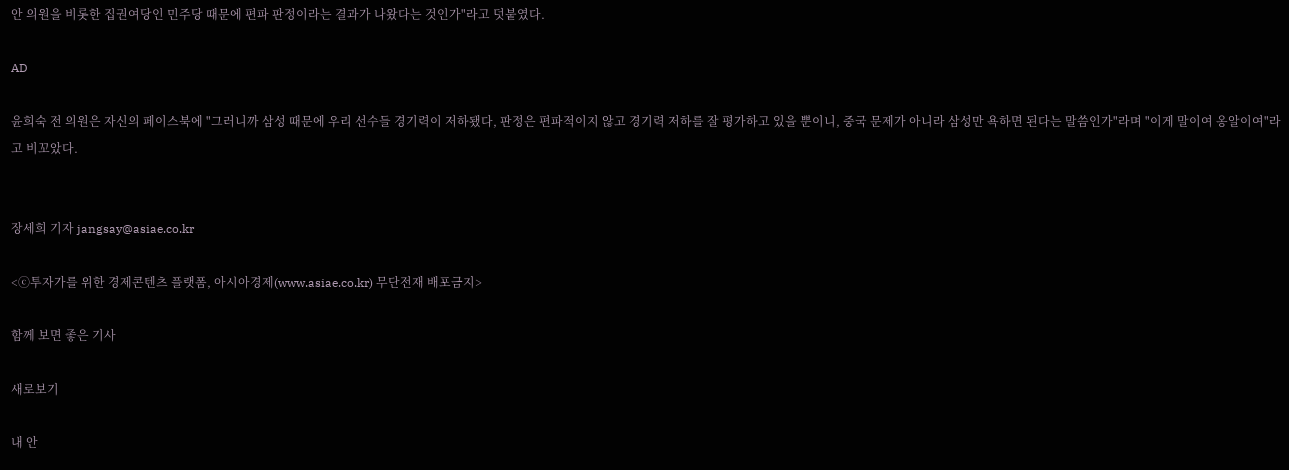안 의원을 비롯한 집권여당인 민주당 때문에 편파 판정이라는 결과가 나왔다는 것인가"라고 덧붙였다.

AD

윤희숙 전 의원은 자신의 페이스북에 "그러니까 삼성 때문에 우리 선수들 경기력이 저하됐다, 판정은 편파적이지 않고 경기력 저하를 잘 평가하고 있을 뿐이니, 중국 문제가 아니라 삼성만 욕하면 된다는 말씀인가"라며 "이게 말이여 옹알이여"라고 비꼬았다.


장세희 기자 jangsay@asiae.co.kr

<ⓒ투자가를 위한 경제콘텐츠 플랫폼, 아시아경제(www.asiae.co.kr) 무단전재 배포금지>

함께 보면 좋은 기사

새로보기

내 안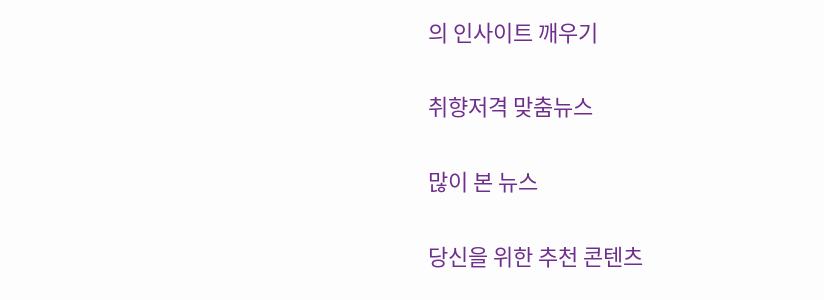의 인사이트 깨우기

취향저격 맞춤뉴스

많이 본 뉴스

당신을 위한 추천 콘텐츠